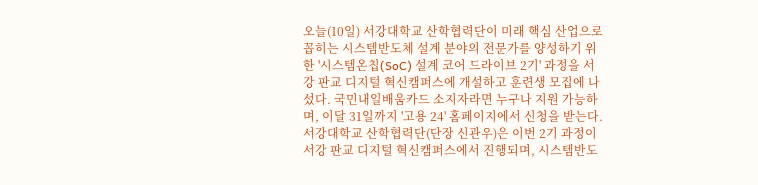오늘(10일) 서강대학교 산학협력단이 미래 핵심 산업으로 꼽히는 시스템반도체 설계 분야의 전문가를 양성하기 위한 '시스템온칩(SoC) 설계 코어 드라이브 2기' 과정을 서강 판교 디지털 혁신캠퍼스에 개설하고 훈련생 모집에 나섰다. 국민내일배움카드 소지자라면 누구나 지원 가능하며, 이달 31일까지 '고용 24' 홈페이지에서 신청을 받는다.
서강대학교 산학협력단(단장 신관우)은 이번 2기 과정이 서강 판교 디지털 혁신캠퍼스에서 진행되며, 시스템반도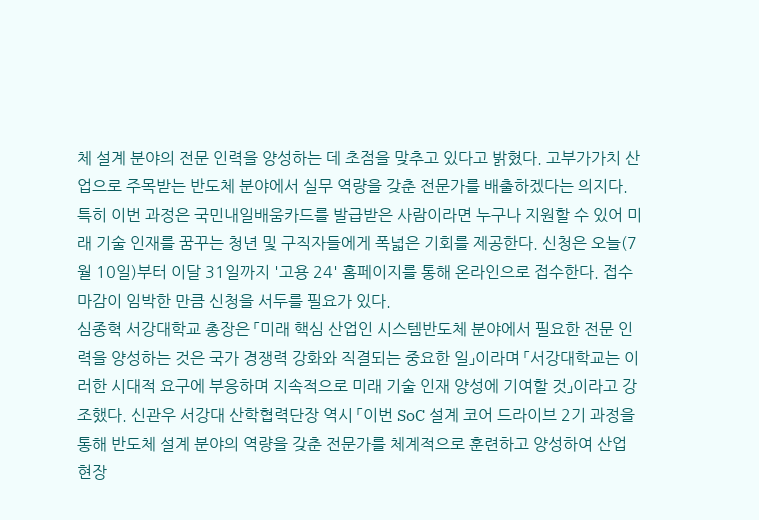체 설계 분야의 전문 인력을 양성하는 데 초점을 맞추고 있다고 밝혔다. 고부가가치 산업으로 주목받는 반도체 분야에서 실무 역량을 갖춘 전문가를 배출하겠다는 의지다.
특히 이번 과정은 국민내일배움카드를 발급받은 사람이라면 누구나 지원할 수 있어 미래 기술 인재를 꿈꾸는 청년 및 구직자들에게 폭넓은 기회를 제공한다. 신청은 오늘(7월 10일)부터 이달 31일까지 '고용 24' 홈페이지를 통해 온라인으로 접수한다. 접수 마감이 임박한 만큼 신청을 서두를 필요가 있다.
심종혁 서강대학교 총장은 「미래 핵심 산업인 시스템반도체 분야에서 필요한 전문 인력을 양성하는 것은 국가 경쟁력 강화와 직결되는 중요한 일」이라며 「서강대학교는 이러한 시대적 요구에 부응하며 지속적으로 미래 기술 인재 양성에 기여할 것」이라고 강조했다. 신관우 서강대 산학협력단장 역시 「이번 SoC 설계 코어 드라이브 2기 과정을 통해 반도체 설계 분야의 역량을 갖춘 전문가를 체계적으로 훈련하고 양성하여 산업 현장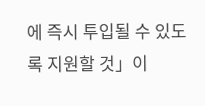에 즉시 투입될 수 있도록 지원할 것」이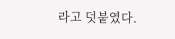라고 덧붙였다.